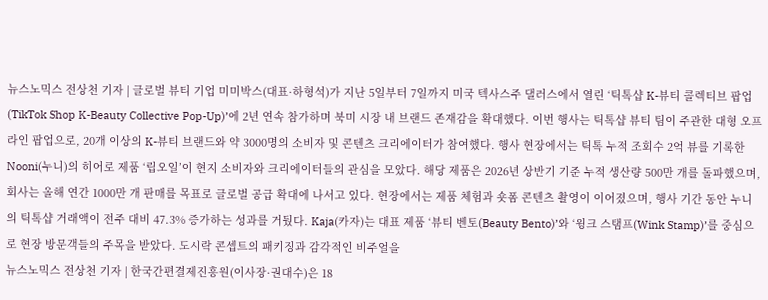뉴스노믹스 전상천 기자 | 글로벌 뷰티 기업 미미박스(대표·하형석)가 지난 5일부터 7일까지 미국 텍사스주 댈러스에서 열린 ‘틱톡샵 K-뷰티 콜렉티브 팝업(TikTok Shop K-Beauty Collective Pop-Up)’에 2년 연속 참가하며 북미 시장 내 브랜드 존재감을 확대했다. 이번 행사는 틱톡샵 뷰티 팀이 주관한 대형 오프라인 팝업으로, 20개 이상의 K-뷰티 브랜드와 약 3000명의 소비자 및 콘텐츠 크리에이터가 참여했다. 행사 현장에서는 틱톡 누적 조회수 2억 뷰를 기록한 Nooni(누니)의 히어로 제품 ‘립오일’이 현지 소비자와 크리에이터들의 관심을 모았다. 해당 제품은 2026년 상반기 기준 누적 생산량 500만 개를 돌파했으며, 회사는 올해 연간 1000만 개 판매를 목표로 글로벌 공급 확대에 나서고 있다. 현장에서는 제품 체험과 숏폼 콘텐츠 촬영이 이어졌으며, 행사 기간 동안 누니의 틱톡샵 거래액이 전주 대비 47.3% 증가하는 성과를 거뒀다. Kaja(카자)는 대표 제품 ‘뷰티 벤토(Beauty Bento)’와 ‘윙크 스탬프(Wink Stamp)’를 중심으로 현장 방문객들의 주목을 받았다. 도시락 콘셉트의 패키징과 감각적인 비주얼을
뉴스노믹스 전상천 기자 | 한국간편결제진흥원(이사장·권대수)은 18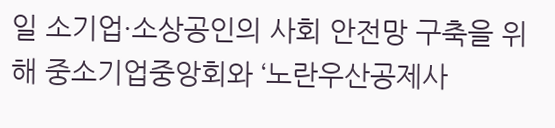일 소기업·소상공인의 사회 안전망 구축을 위해 중소기업중앙회와 ‘노란우산공제사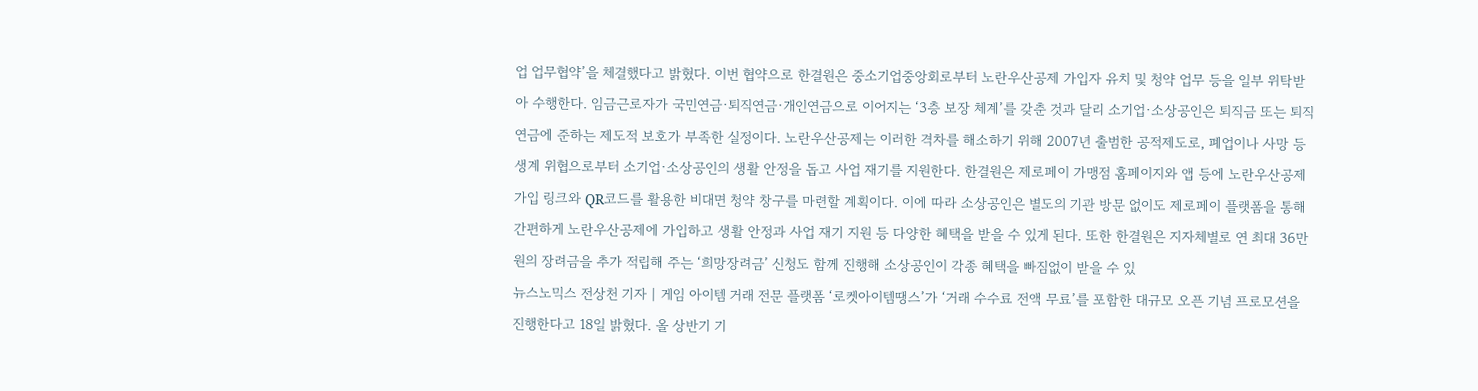업 업무협약’을 체결했다고 밝혔다. 이번 협약으로 한결원은 중소기업중앙회로부터 노란우산공제 가입자 유치 및 청약 업무 등을 일부 위탁받아 수행한다. 임금근로자가 국민연금·퇴직연금·개인연금으로 이어지는 ‘3층 보장 체계’를 갖춘 것과 달리 소기업·소상공인은 퇴직금 또는 퇴직연금에 준하는 제도적 보호가 부족한 실정이다. 노란우산공제는 이러한 격차를 해소하기 위해 2007년 출범한 공적제도로, 폐업이나 사망 등 생계 위협으로부터 소기업·소상공인의 생활 안정을 돕고 사업 재기를 지원한다. 한결원은 제로페이 가맹점 홈페이지와 앱 등에 노란우산공제 가입 링크와 QR코드를 활용한 비대면 청약 창구를 마련할 계획이다. 이에 따라 소상공인은 별도의 기관 방문 없이도 제로페이 플랫폼을 통해 간편하게 노란우산공제에 가입하고 생활 안정과 사업 재기 지원 등 다양한 혜택을 받을 수 있게 된다. 또한 한결원은 지자체별로 연 최대 36만원의 장려금을 추가 적립해 주는 ‘희망장려금’ 신청도 함께 진행해 소상공인이 각종 혜택을 빠짐없이 받을 수 있
뉴스노믹스 전상천 기자 | 게임 아이템 거래 전문 플랫폼 ‘로켓아이템땡스’가 ‘거래 수수료 전액 무료’를 포함한 대규모 오픈 기념 프로모션을 진행한다고 18일 밝혔다. 올 상반기 기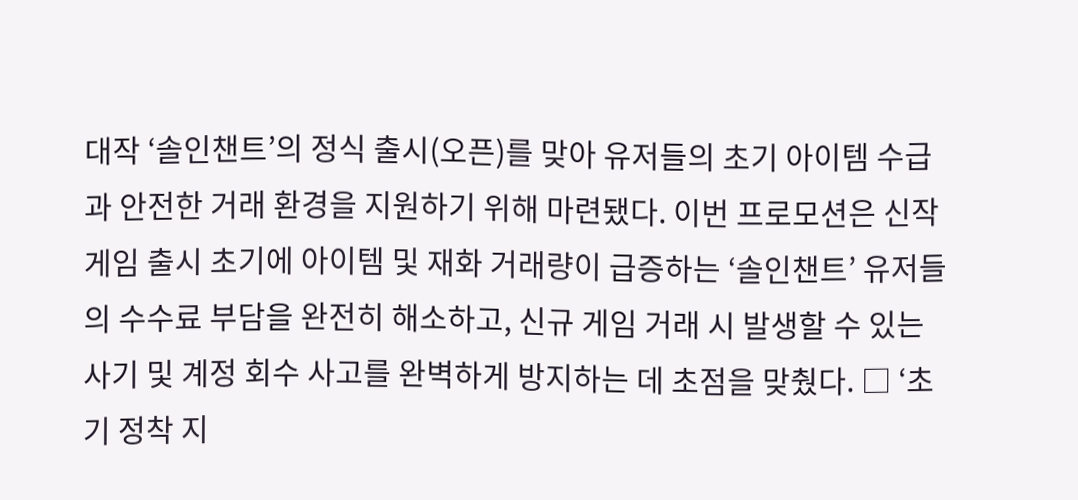대작 ‘솔인챈트’의 정식 출시(오픈)를 맞아 유저들의 초기 아이템 수급과 안전한 거래 환경을 지원하기 위해 마련됐다. 이번 프로모션은 신작 게임 출시 초기에 아이템 및 재화 거래량이 급증하는 ‘솔인챈트’ 유저들의 수수료 부담을 완전히 해소하고, 신규 게임 거래 시 발생할 수 있는 사기 및 계정 회수 사고를 완벽하게 방지하는 데 초점을 맞췄다. □ ‘초기 정착 지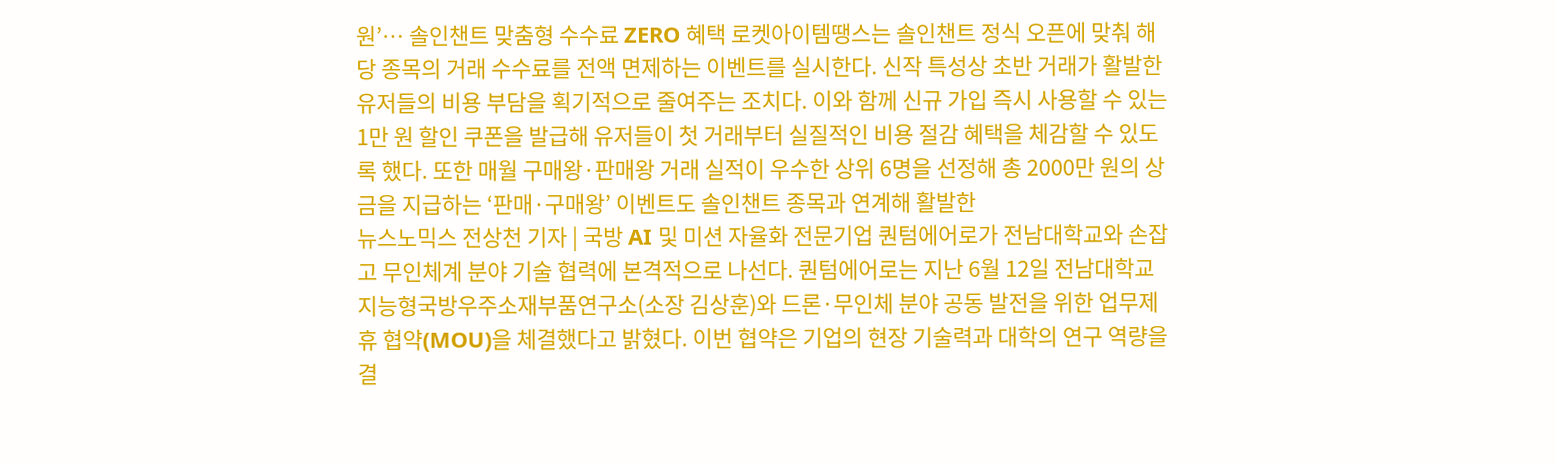원’… 솔인챈트 맞춤형 수수료 ZERO 혜택 로켓아이템땡스는 솔인챈트 정식 오픈에 맞춰 해당 종목의 거래 수수료를 전액 면제하는 이벤트를 실시한다. 신작 특성상 초반 거래가 활발한 유저들의 비용 부담을 획기적으로 줄여주는 조치다. 이와 함께 신규 가입 즉시 사용할 수 있는 1만 원 할인 쿠폰을 발급해 유저들이 첫 거래부터 실질적인 비용 절감 혜택을 체감할 수 있도록 했다. 또한 매월 구매왕·판매왕 거래 실적이 우수한 상위 6명을 선정해 총 2000만 원의 상금을 지급하는 ‘판매·구매왕’ 이벤트도 솔인챈트 종목과 연계해 활발한
뉴스노믹스 전상천 기자 | 국방 AI 및 미션 자율화 전문기업 퀀텀에어로가 전남대학교와 손잡고 무인체계 분야 기술 협력에 본격적으로 나선다. 퀀텀에어로는 지난 6월 12일 전남대학교 지능형국방우주소재부품연구소(소장 김상훈)와 드론·무인체 분야 공동 발전을 위한 업무제휴 협약(MOU)을 체결했다고 밝혔다. 이번 협약은 기업의 현장 기술력과 대학의 연구 역량을 결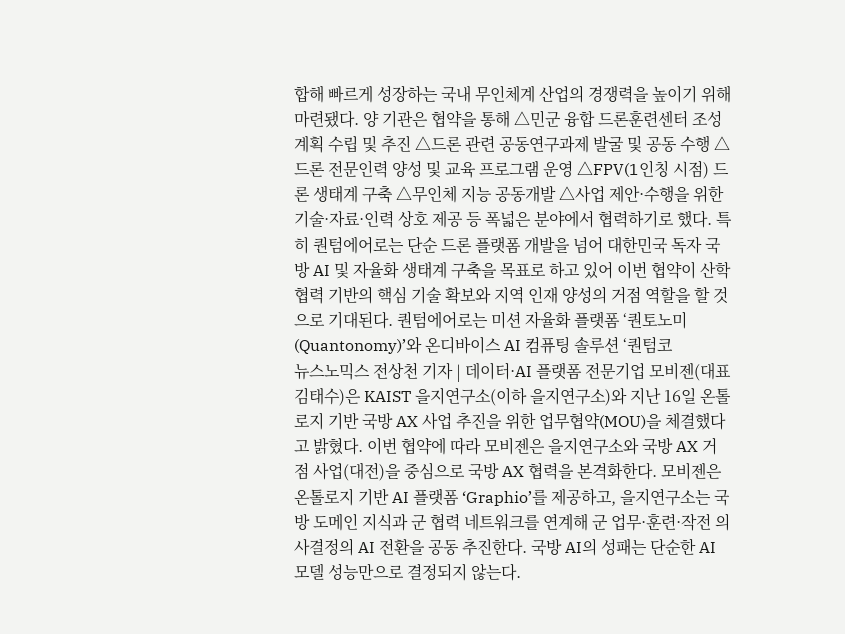합해 빠르게 성장하는 국내 무인체계 산업의 경쟁력을 높이기 위해 마련됐다. 양 기관은 협약을 통해 △민군 융합 드론훈련센터 조성계획 수립 및 추진 △드론 관련 공동연구과제 발굴 및 공동 수행 △드론 전문인력 양성 및 교육 프로그램 운영 △FPV(1인칭 시점) 드론 생태계 구축 △무인체 지능 공동개발 △사업 제안·수행을 위한 기술·자료·인력 상호 제공 등 폭넓은 분야에서 협력하기로 했다. 특히 퀀텀에어로는 단순 드론 플랫폼 개발을 넘어 대한민국 독자 국방 AI 및 자율화 생태계 구축을 목표로 하고 있어 이번 협약이 산학 협력 기반의 핵심 기술 확보와 지역 인재 양성의 거점 역할을 할 것으로 기대된다. 퀀텀에어로는 미션 자율화 플랫폼 ‘퀀토노미(Quantonomy)’와 온디바이스 AI 컴퓨팅 솔루션 ‘퀀텀코
뉴스노믹스 전상천 기자 | 데이터·AI 플랫폼 전문기업 모비젠(대표 김태수)은 KAIST 을지연구소(이하 을지연구소)와 지난 16일 온톨로지 기반 국방 AX 사업 추진을 위한 업무협약(MOU)을 체결했다고 밝혔다. 이번 협약에 따라 모비젠은 을지연구소와 국방 AX 거점 사업(대전)을 중심으로 국방 AX 협력을 본격화한다. 모비젠은 온톨로지 기반 AI 플랫폼 ‘Graphio’를 제공하고, 을지연구소는 국방 도메인 지식과 군 협력 네트워크를 연계해 군 업무·훈련·작전 의사결정의 AI 전환을 공동 추진한다. 국방 AI의 성패는 단순한 AI 모델 성능만으로 결정되지 않는다.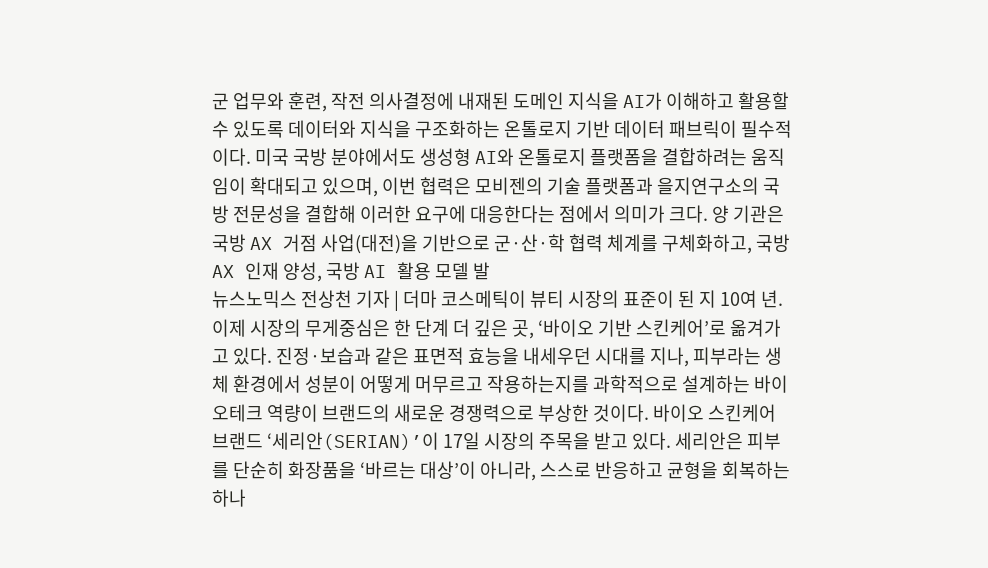군 업무와 훈련, 작전 의사결정에 내재된 도메인 지식을 AI가 이해하고 활용할 수 있도록 데이터와 지식을 구조화하는 온톨로지 기반 데이터 패브릭이 필수적이다. 미국 국방 분야에서도 생성형 AI와 온톨로지 플랫폼을 결합하려는 움직임이 확대되고 있으며, 이번 협력은 모비젠의 기술 플랫폼과 을지연구소의 국방 전문성을 결합해 이러한 요구에 대응한다는 점에서 의미가 크다. 양 기관은 국방 AX 거점 사업(대전)을 기반으로 군·산·학 협력 체계를 구체화하고, 국방 AX 인재 양성, 국방 AI 활용 모델 발
뉴스노믹스 전상천 기자 | 더마 코스메틱이 뷰티 시장의 표준이 된 지 10여 년. 이제 시장의 무게중심은 한 단계 더 깊은 곳, ‘바이오 기반 스킨케어’로 옮겨가고 있다. 진정·보습과 같은 표면적 효능을 내세우던 시대를 지나, 피부라는 생체 환경에서 성분이 어떻게 머무르고 작용하는지를 과학적으로 설계하는 바이오테크 역량이 브랜드의 새로운 경쟁력으로 부상한 것이다. 바이오 스킨케어 브랜드 ‘세리안(SERIAN)’이 17일 시장의 주목을 받고 있다. 세리안은 피부를 단순히 화장품을 ‘바르는 대상’이 아니라, 스스로 반응하고 균형을 회복하는 하나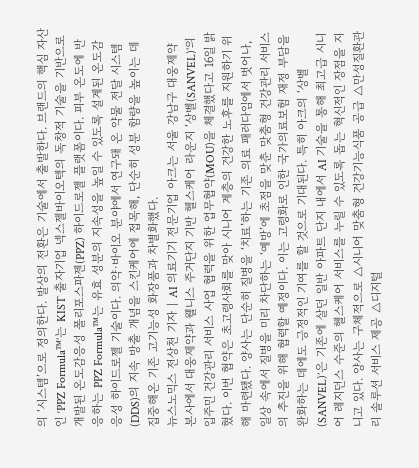의 ‘시스템’으로 정의한다. 발상의 전환은 기술에서 출발한다. 브랜드의 핵심 자산인 ‘PPZ Formula™’는 KIST 출자기업 넥스젤바이오텍의 독창적 기술을 기반으로 개발된 온도감응성 폴리포스파젠(PPZ) 하이드로젤 플랫폼이다. 피부 온도에 반응하는 PPZ Formula™는 유효 성분의 지속성을 높일 수 있도록 설계된 온도감응성 하이드로젤 기술이다. 의약·바이오 분야에서 연구돼 온 약물 전달 시스템(DDS)의 지속 방출 개념을 스킨케어에 접목해, 단순히 성분 함량을 높이는 데 집중해온 기존 고기능성 화장품과 차별화했다.
뉴스노믹스 전상천 기자 | AI 의료기기 전문기업 아크는 서울 강남구 대웅제약 본사에서 대웅제약과 웰니스 주거단지 기반 헬스케어 라운지 ‘상벨(SANVEL)’의 입주민 건강관리 서비스 사업 협력을 위한 업무협약(MOU)을 체결했다고 16일 밝혔다. 이번 협약은 초고령사회를 맞아 시니어 계층의 건강한 노후를 지원하기 위해 마련됐다. 양사는 단순히 질병을 ‘치료’하는 기존 의료 패러다임에서 벗어나, 일상 속에서 질병을 미리 차단하는 ‘예방’에 초점을 맞춘 맞춤형 건강관리 서비스의 추진을 위해 협력할 예정이다. 이는 고령화로 인한 국가의료보험 재정 부담을 완화하는 데에도 긍정적인 기여를 할 것으로 기대된다. 특히 아크의 ‘상벨(SANVEL)’은 기존에 살던 일반 아파트 단지 내에서 AI 기술을 통해 최고급 시니어 레지던스 수준의 헬스케어 서비스를 누릴 수 있도록 돕는 혁신적인 장점을 지니고 있다. 양사는 구체적으로 △시니어 맞춤형 건강기능식품 공급 △만성질환관리 솔루션 서비스 제공 △디지털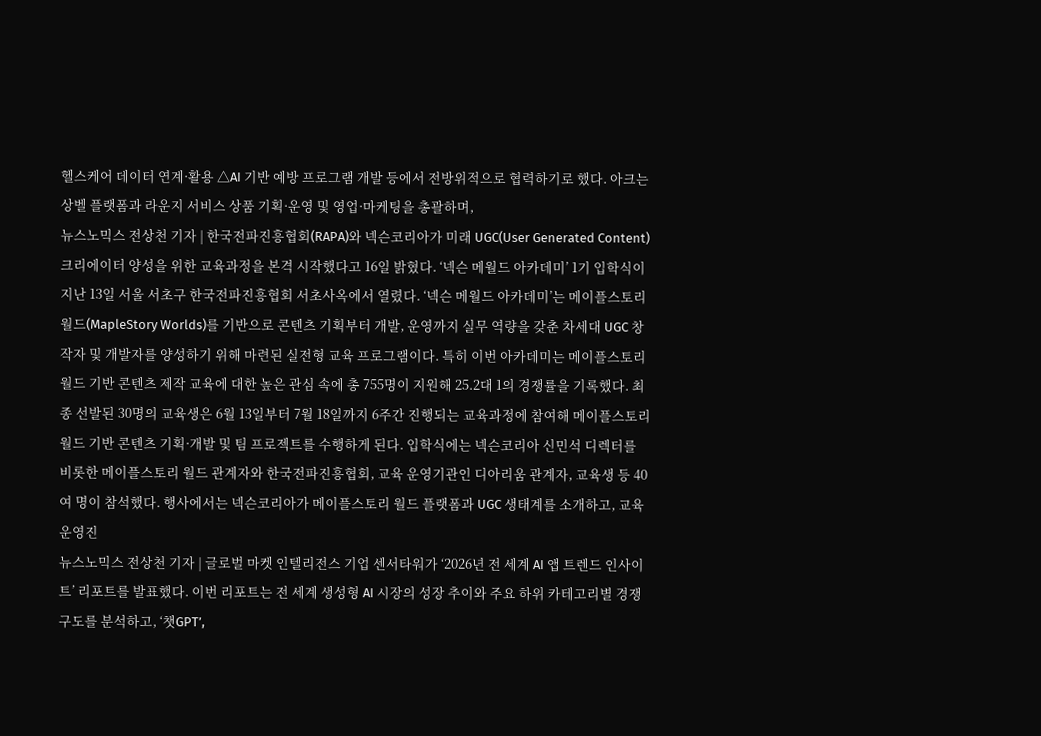헬스케어 데이터 연계·활용 △AI 기반 예방 프로그램 개발 등에서 전방위적으로 협력하기로 했다. 아크는 상벨 플랫폼과 라운지 서비스 상품 기획·운영 및 영업·마케팅을 총괄하며,
뉴스노믹스 전상천 기자 | 한국전파진흥협회(RAPA)와 넥슨코리아가 미래 UGC(User Generated Content) 크리에이터 양성을 위한 교육과정을 본격 시작했다고 16일 밝혔다. ‘넥슨 메월드 아카데미’ 1기 입학식이 지난 13일 서울 서초구 한국전파진흥협회 서초사옥에서 열렸다. ‘넥슨 메월드 아카데미’는 메이플스토리 월드(MapleStory Worlds)를 기반으로 콘텐츠 기획부터 개발, 운영까지 실무 역량을 갖춘 차세대 UGC 창작자 및 개발자를 양성하기 위해 마련된 실전형 교육 프로그램이다. 특히 이번 아카데미는 메이플스토리 월드 기반 콘텐츠 제작 교육에 대한 높은 관심 속에 총 755명이 지원해 25.2대 1의 경쟁률을 기록했다. 최종 선발된 30명의 교육생은 6월 13일부터 7월 18일까지 6주간 진행되는 교육과정에 참여해 메이플스토리 월드 기반 콘텐츠 기획·개발 및 팀 프로젝트를 수행하게 된다. 입학식에는 넥슨코리아 신민석 디렉터를 비롯한 메이플스토리 월드 관계자와 한국전파진흥협회, 교육 운영기관인 디아리움 관계자, 교육생 등 40여 명이 참석했다. 행사에서는 넥슨코리아가 메이플스토리 월드 플랫폼과 UGC 생태계를 소개하고, 교육 운영진
뉴스노믹스 전상천 기자 | 글로벌 마켓 인텔리전스 기업 센서타워가 ‘2026년 전 세계 AI 앱 트렌드 인사이트’ 리포트를 발표했다. 이번 리포트는 전 세계 생성형 AI 시장의 성장 추이와 주요 하위 카테고리별 경쟁 구도를 분석하고, ‘챗GPT’,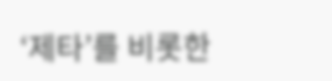‘제타’를 비롯한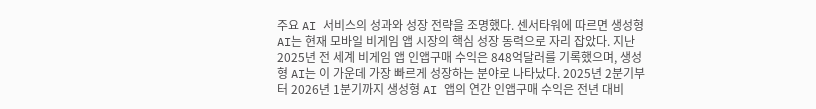주요 AI 서비스의 성과와 성장 전략을 조명했다. 센서타워에 따르면 생성형 AI는 현재 모바일 비게임 앱 시장의 핵심 성장 동력으로 자리 잡았다. 지난 2025년 전 세계 비게임 앱 인앱구매 수익은 848억달러를 기록했으며, 생성형 AI는 이 가운데 가장 빠르게 성장하는 분야로 나타났다. 2025년 2분기부터 2026년 1분기까지 생성형 AI 앱의 연간 인앱구매 수익은 전년 대비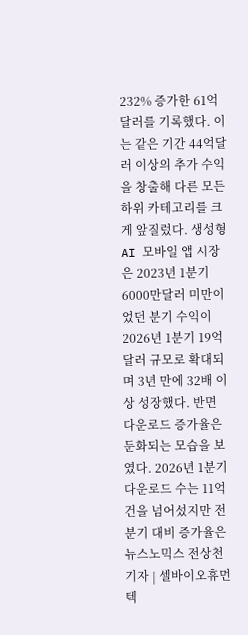232% 증가한 61억달러를 기록했다. 이는 같은 기간 44억달러 이상의 추가 수익을 창출해 다른 모든 하위 카테고리를 크게 앞질렀다. 생성형 AI 모바일 앱 시장은 2023년 1분기 6000만달러 미만이었던 분기 수익이 2026년 1분기 19억달러 규모로 확대되며 3년 만에 32배 이상 성장했다. 반면 다운로드 증가율은 둔화되는 모습을 보였다. 2026년 1분기 다운로드 수는 11억 건을 넘어섰지만 전분기 대비 증가율은
뉴스노믹스 전상천 기자 | 셀바이오휴먼텍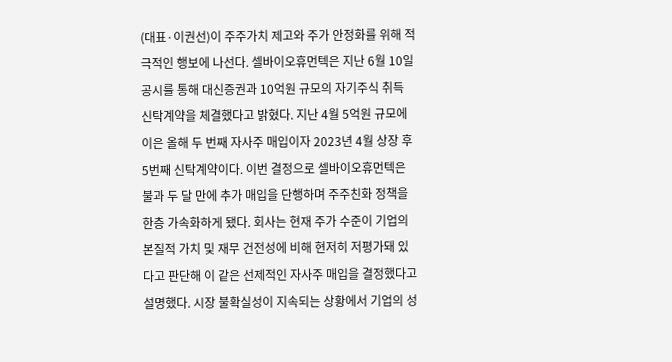(대표·이권선)이 주주가치 제고와 주가 안정화를 위해 적극적인 행보에 나선다. 셀바이오휴먼텍은 지난 6월 10일 공시를 통해 대신증권과 10억원 규모의 자기주식 취득 신탁계약을 체결했다고 밝혔다. 지난 4월 5억원 규모에 이은 올해 두 번째 자사주 매입이자 2023년 4월 상장 후 5번째 신탁계약이다. 이번 결정으로 셀바이오휴먼텍은 불과 두 달 만에 추가 매입을 단행하며 주주친화 정책을 한층 가속화하게 됐다. 회사는 현재 주가 수준이 기업의 본질적 가치 및 재무 건전성에 비해 현저히 저평가돼 있다고 판단해 이 같은 선제적인 자사주 매입을 결정했다고 설명했다. 시장 불확실성이 지속되는 상황에서 기업의 성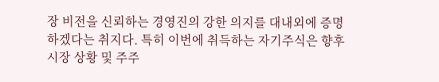장 비전을 신뢰하는 경영진의 강한 의지를 대내외에 증명하겠다는 취지다. 특히 이번에 취득하는 자기주식은 향후 시장 상황 및 주주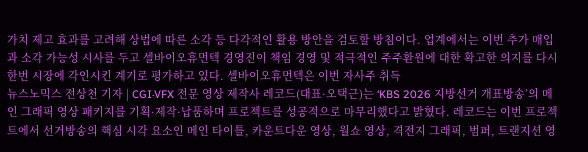가치 제고 효과를 고려해 상법에 따른 소각 등 다각적인 활용 방안을 검토할 방침이다. 업계에서는 이번 추가 매입과 소각 가능성 시사를 두고 셀바이오휴먼텍 경영진이 책임 경영 및 적극적인 주주환원에 대한 확고한 의지를 다시 한번 시장에 각인시킨 계기로 평가하고 있다. 셀바이오휴먼텍은 이번 자사주 취득
뉴스노믹스 전상천 기자 | CGI·VFX 전문 영상 제작사 레코드(대표·오택근)는 ‘KBS 2026 지방선거 개표방송’의 메인 그래픽 영상 패키지를 기획·제작·납품하며 프로젝트를 성공적으로 마무리했다고 밝혔다. 레코드는 이번 프로젝트에서 선거방송의 핵심 시각 요소인 메인 타이틀, 카운트다운 영상, 월쇼 영상, 격전지 그래픽, 범퍼, 트랜지션 영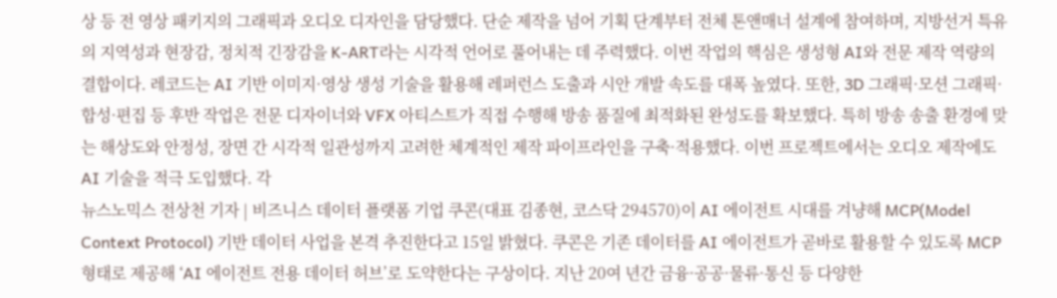상 등 전 영상 패키지의 그래픽과 오디오 디자인을 담당했다. 단순 제작을 넘어 기획 단계부터 전체 톤앤매너 설계에 참여하며, 지방선거 특유의 지역성과 현장감, 정치적 긴장감을 K-ART라는 시각적 언어로 풀어내는 데 주력했다. 이번 작업의 핵심은 생성형 AI와 전문 제작 역량의 결합이다. 레코드는 AI 기반 이미지·영상 생성 기술을 활용해 레퍼런스 도출과 시안 개발 속도를 대폭 높였다. 또한, 3D 그래픽·모션 그래픽·합성·편집 등 후반 작업은 전문 디자이너와 VFX 아티스트가 직접 수행해 방송 품질에 최적화된 완성도를 확보했다. 특히 방송 송출 환경에 맞는 해상도와 안정성, 장면 간 시각적 일관성까지 고려한 체계적인 제작 파이프라인을 구축·적용했다. 이번 프로젝트에서는 오디오 제작에도 AI 기술을 적극 도입했다. 각
뉴스노믹스 전상천 기자 | 비즈니스 데이터 플랫폼 기업 쿠콘(대표 김종현, 코스닥 294570)이 AI 에이전트 시대를 겨냥해 MCP(Model Context Protocol) 기반 데이터 사업을 본격 추진한다고 15일 밝혔다. 쿠콘은 기존 데이터를 AI 에이전트가 곧바로 활용할 수 있도록 MCP 형태로 제공해 ‘AI 에이전트 전용 데이터 허브’로 도약한다는 구상이다. 지난 20여 년간 금융·공공·물류·통신 등 다양한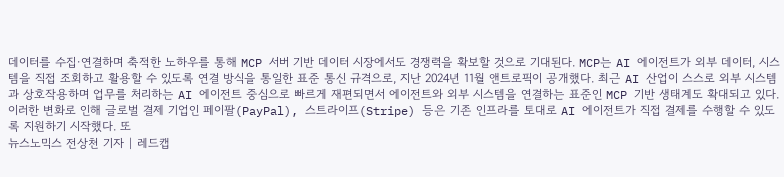데이터를 수집·연결하며 축적한 노하우를 통해 MCP 서버 기반 데이터 시장에서도 경쟁력을 확보할 것으로 기대된다. MCP는 AI 에이전트가 외부 데이터, 시스템을 직접 조회하고 활용할 수 있도록 연결 방식을 통일한 표준 통신 규격으로, 지난 2024년 11월 앤트로픽이 공개했다. 최근 AI 산업이 스스로 외부 시스템과 상호작용하며 업무를 처리하는 AI 에이전트 중심으로 빠르게 재편되면서 에이전트와 외부 시스템을 연결하는 표준인 MCP 기반 생태계도 확대되고 있다. 이러한 변화로 인해 글로벌 결제 기업인 페이팔(PayPal), 스트라이프(Stripe) 등은 기존 인프라를 토대로 AI 에이전트가 직접 결제를 수행할 수 있도록 지원하기 시작했다. 또
뉴스노믹스 전상천 기자 | 레드캡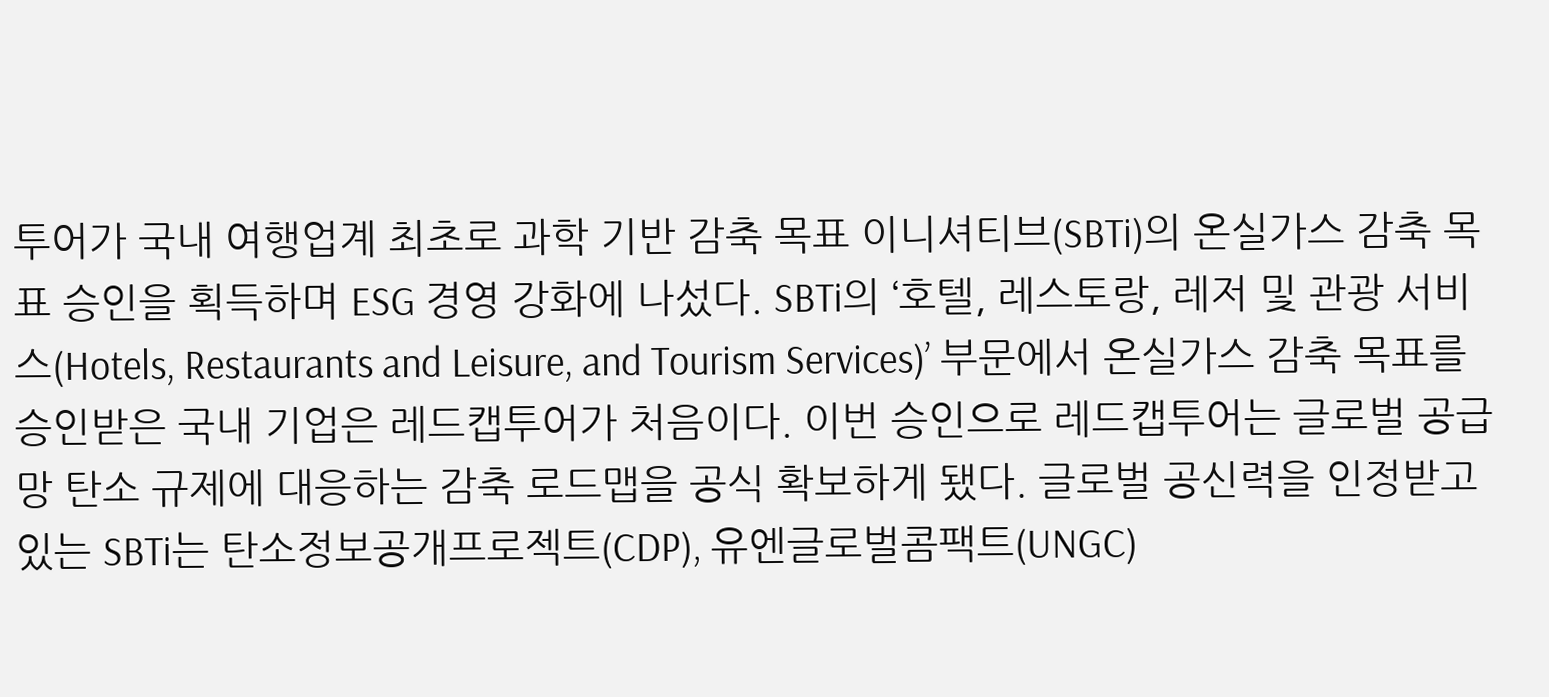투어가 국내 여행업계 최초로 과학 기반 감축 목표 이니셔티브(SBTi)의 온실가스 감축 목표 승인을 획득하며 ESG 경영 강화에 나섰다. SBTi의 ‘호텔, 레스토랑, 레저 및 관광 서비스(Hotels, Restaurants and Leisure, and Tourism Services)’ 부문에서 온실가스 감축 목표를 승인받은 국내 기업은 레드캡투어가 처음이다. 이번 승인으로 레드캡투어는 글로벌 공급망 탄소 규제에 대응하는 감축 로드맵을 공식 확보하게 됐다. 글로벌 공신력을 인정받고 있는 SBTi는 탄소정보공개프로젝트(CDP), 유엔글로벌콤팩트(UNGC)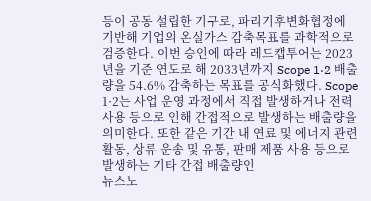등이 공동 설립한 기구로, 파리기후변화협정에 기반해 기업의 온실가스 감축목표를 과학적으로 검증한다. 이번 승인에 따라 레드캡투어는 2023년을 기준 연도로 해 2033년까지 Scope 1·2 배출량을 54.6% 감축하는 목표를 공식화했다. Scope 1·2는 사업 운영 과정에서 직접 발생하거나 전력 사용 등으로 인해 간접적으로 발생하는 배출량을 의미한다. 또한 같은 기간 내 연료 및 에너지 관련 활동, 상류 운송 및 유통, 판매 제품 사용 등으로 발생하는 기타 간접 배출량인
뉴스노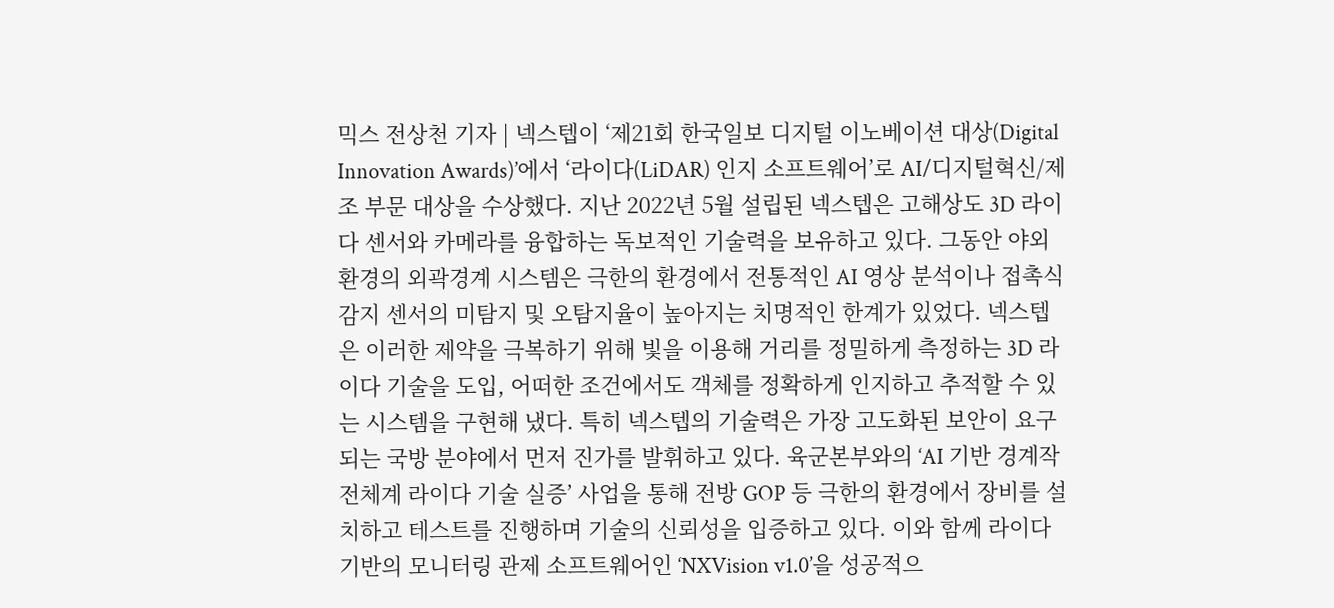믹스 전상천 기자 | 넥스텝이 ‘제21회 한국일보 디지털 이노베이션 대상(Digital Innovation Awards)’에서 ‘라이다(LiDAR) 인지 소프트웨어’로 AI/디지털혁신/제조 부문 대상을 수상했다. 지난 2022년 5월 설립된 넥스텝은 고해상도 3D 라이다 센서와 카메라를 융합하는 독보적인 기술력을 보유하고 있다. 그동안 야외 환경의 외곽경계 시스템은 극한의 환경에서 전통적인 AI 영상 분석이나 접촉식 감지 센서의 미탐지 및 오탐지율이 높아지는 치명적인 한계가 있었다. 넥스텝은 이러한 제약을 극복하기 위해 빛을 이용해 거리를 정밀하게 측정하는 3D 라이다 기술을 도입, 어떠한 조건에서도 객체를 정확하게 인지하고 추적할 수 있는 시스템을 구현해 냈다. 특히 넥스텝의 기술력은 가장 고도화된 보안이 요구되는 국방 분야에서 먼저 진가를 발휘하고 있다. 육군본부와의 ‘AI 기반 경계작전체계 라이다 기술 실증’ 사업을 통해 전방 GOP 등 극한의 환경에서 장비를 설치하고 테스트를 진행하며 기술의 신뢰성을 입증하고 있다. 이와 함께 라이다 기반의 모니터링 관제 소프트웨어인 ‘NXVision v1.0’을 성공적으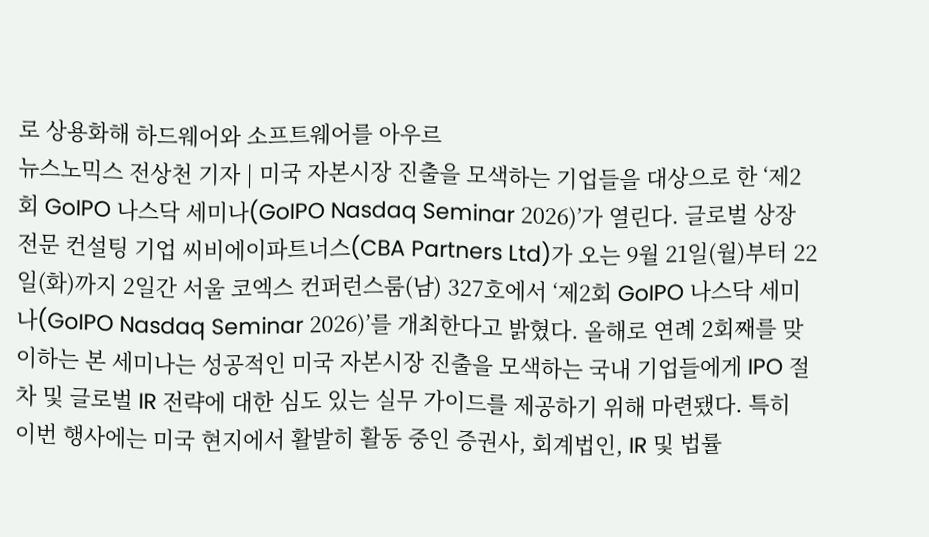로 상용화해 하드웨어와 소프트웨어를 아우르
뉴스노믹스 전상천 기자 | 미국 자본시장 진출을 모색하는 기업들을 대상으로 한 ‘제2회 GoIPO 나스닥 세미나(GoIPO Nasdaq Seminar 2026)’가 열린다. 글로벌 상장 전문 컨설팅 기업 씨비에이파트너스(CBA Partners Ltd)가 오는 9월 21일(월)부터 22일(화)까지 2일간 서울 코엑스 컨퍼런스룸(남) 327호에서 ‘제2회 GoIPO 나스닥 세미나(GoIPO Nasdaq Seminar 2026)’를 개최한다고 밝혔다. 올해로 연례 2회째를 맞이하는 본 세미나는 성공적인 미국 자본시장 진출을 모색하는 국내 기업들에게 IPO 절차 및 글로벌 IR 전략에 대한 심도 있는 실무 가이드를 제공하기 위해 마련됐다. 특히 이번 행사에는 미국 현지에서 활발히 활동 중인 증권사, 회계법인, IR 및 법률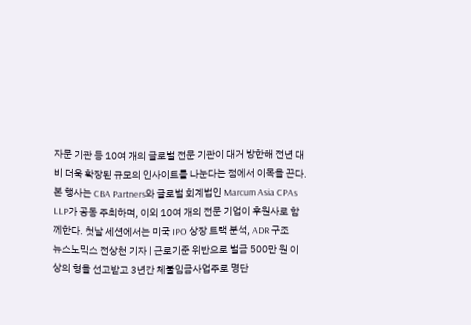자문 기관 등 10여 개의 글로벌 전문 기관이 대거 방한해 전년 대비 더욱 확장된 규모의 인사이트를 나눈다는 점에서 이목을 끈다. 본 행사는 CBA Partners와 글로벌 회계법인 Marcum Asia CPAs LLP가 공동 주최하며, 이외 10여 개의 전문 기업이 후원사로 함께한다. 첫날 세션에서는 미국 IPO 상장 트랙 분석, ADR 구조
뉴스노믹스 전상천 기자 | 근로기준 위반으로 벌금 500만 원 이상의 형을 선고받고 3년간 체불임금사업주로 명단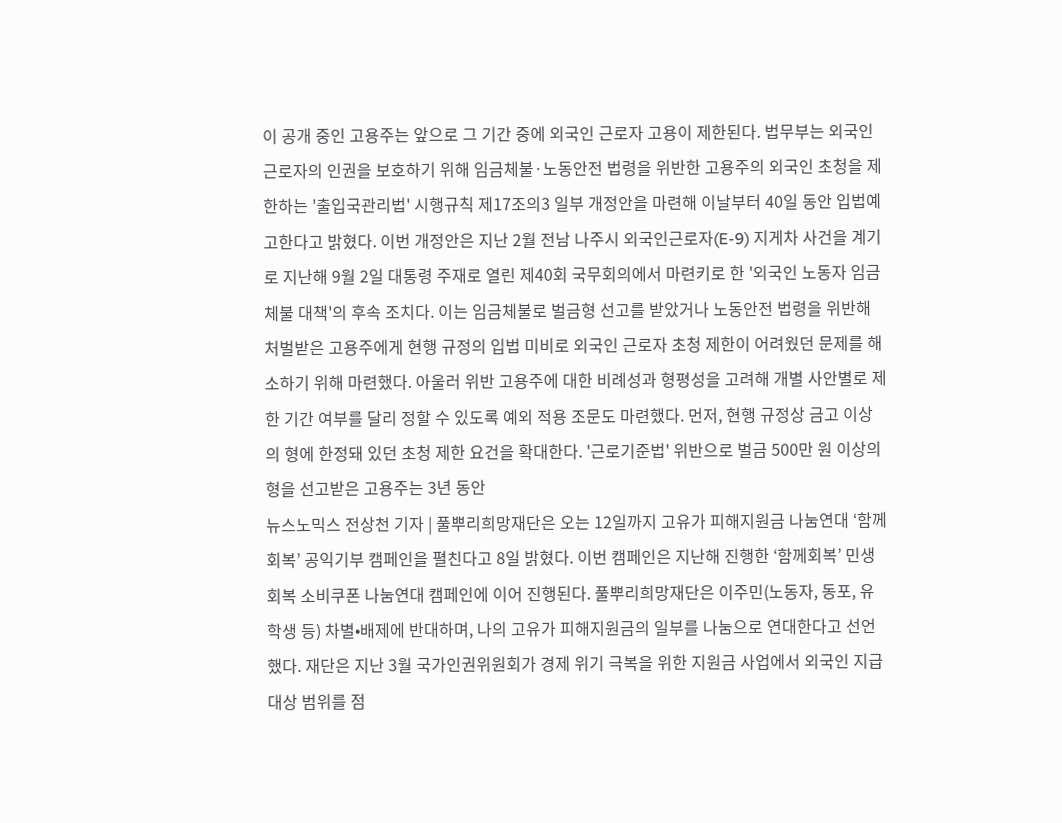이 공개 중인 고용주는 앞으로 그 기간 중에 외국인 근로자 고용이 제한된다. 법무부는 외국인 근로자의 인권을 보호하기 위해 임금체불·노동안전 법령을 위반한 고용주의 외국인 초청을 제한하는 '출입국관리법' 시행규칙 제17조의3 일부 개정안을 마련해 이날부터 40일 동안 입법예고한다고 밝혔다. 이번 개정안은 지난 2월 전남 나주시 외국인근로자(E-9) 지게차 사건을 계기로 지난해 9월 2일 대통령 주재로 열린 제40회 국무회의에서 마련키로 한 '외국인 노동자 임금체불 대책'의 후속 조치다. 이는 임금체불로 벌금형 선고를 받았거나 노동안전 법령을 위반해 처벌받은 고용주에게 현행 규정의 입법 미비로 외국인 근로자 초청 제한이 어려웠던 문제를 해소하기 위해 마련했다. 아울러 위반 고용주에 대한 비례성과 형평성을 고려해 개별 사안별로 제한 기간 여부를 달리 정할 수 있도록 예외 적용 조문도 마련했다. 먼저, 현행 규정상 금고 이상의 형에 한정돼 있던 초청 제한 요건을 확대한다. '근로기준법' 위반으로 벌금 500만 원 이상의 형을 선고받은 고용주는 3년 동안
뉴스노믹스 전상천 기자 | 풀뿌리희망재단은 오는 12일까지 고유가 피해지원금 나눔연대 ‘함께회복’ 공익기부 캠페인을 펼친다고 8일 밝혔다. 이번 캠페인은 지난해 진행한 ‘함께회복’ 민생회복 소비쿠폰 나눔연대 캠페인에 이어 진행된다. 풀뿌리희망재단은 이주민(노동자, 동포, 유학생 등) 차별•배제에 반대하며, 나의 고유가 피해지원금의 일부를 나눔으로 연대한다고 선언했다. 재단은 지난 3월 국가인권위원회가 경제 위기 극복을 위한 지원금 사업에서 외국인 지급 대상 범위를 점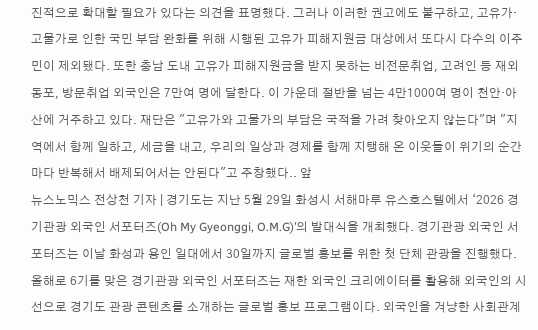진적으로 확대할 필요가 있다는 의견을 표명했다. 그러나 이러한 권고에도 불구하고, 고유가·고물가로 인한 국민 부담 완화를 위해 시행된 고유가 피해지원금 대상에서 또다시 다수의 이주민이 제외됐다. 또한 충남 도내 고유가 피해지원금을 받지 못하는 비전문취업, 고려인 등 재외동포, 방문취업 외국인은 7만여 명에 달한다. 이 가운데 절반을 넘는 4만1000여 명이 천안·아산에 거주하고 있다. 재단은 "고유가와 고물가의 부담은 국적을 가려 찾아오지 않는다"며 "지역에서 함께 일하고, 세금을 내고, 우리의 일상과 경제를 함께 지탱해 온 이웃들이 위기의 순간마다 반복해서 배제되어서는 안된다"고 주창했다.. 앞
뉴스노믹스 전상천 기자 | 경기도는 지난 5월 29일 화성시 서해마루 유스호스텔에서 ‘2026 경기관광 외국인 서포터즈(Oh My Gyeonggi, O.M.G)’의 발대식을 개최했다. 경기관광 외국인 서포터즈는 이날 화성과 용인 일대에서 30일까지 글로벌 홍보를 위한 첫 단체 관광을 진행했다. 올해로 6기를 맞은 경기관광 외국인 서포터즈는 재한 외국인 크리에이터를 활용해 외국인의 시선으로 경기도 관광 콘텐츠를 소개하는 글로벌 홍보 프로그램이다. 외국인을 겨냥한 사회관계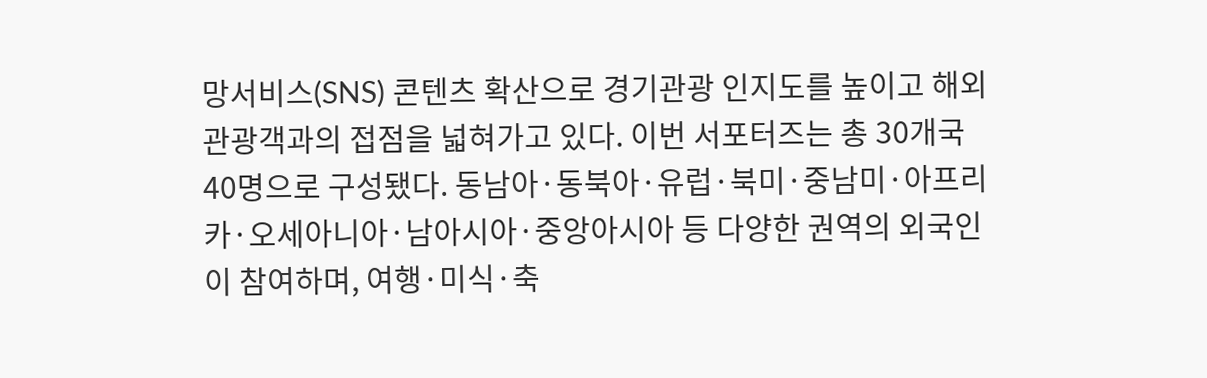망서비스(SNS) 콘텐츠 확산으로 경기관광 인지도를 높이고 해외 관광객과의 접점을 넓혀가고 있다. 이번 서포터즈는 총 30개국 40명으로 구성됐다. 동남아·동북아·유럽·북미·중남미·아프리카·오세아니아·남아시아·중앙아시아 등 다양한 권역의 외국인이 참여하며, 여행·미식·축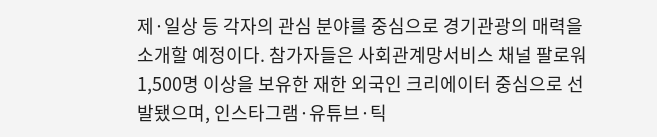제·일상 등 각자의 관심 분야를 중심으로 경기관광의 매력을 소개할 예정이다. 참가자들은 사회관계망서비스 채널 팔로워 1,500명 이상을 보유한 재한 외국인 크리에이터 중심으로 선발됐으며, 인스타그램·유튜브·틱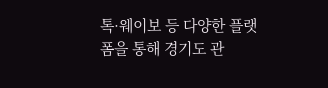톡·웨이보 등 다양한 플랫폼을 통해 경기도 관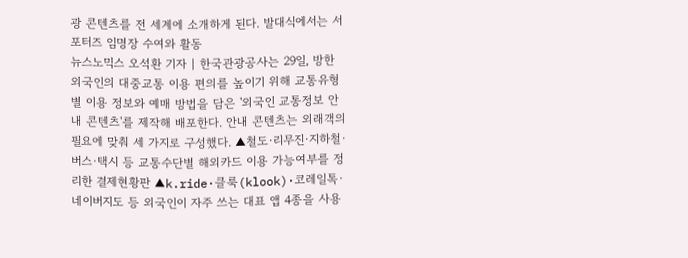광 콘텐츠를 전 세계에 소개하게 된다. 발대식에서는 서포터즈 임명장 수여와 활동
뉴스노믹스 오석환 기자 | 한국관광공사는 29일, 방한 외국인의 대중교통 이용 편의를 높이기 위해 교통유형별 이용 정보와 예매 방법을 담은 '외국인 교통정보 안내 콘텐츠'를 제작해 배포한다. 안내 콘텐츠는 외래객의 필요에 맞춰 세 가지로 구성했다. ▲철도·리무진·지하철·버스·택시 등 교통수단별 해외카드 이용 가능여부를 정리한 결제현황판 ▲k.ride·클룩(klook)·코레일톡·네이버지도 등 외국인이 자주 쓰는 대표 앱 4종을 사용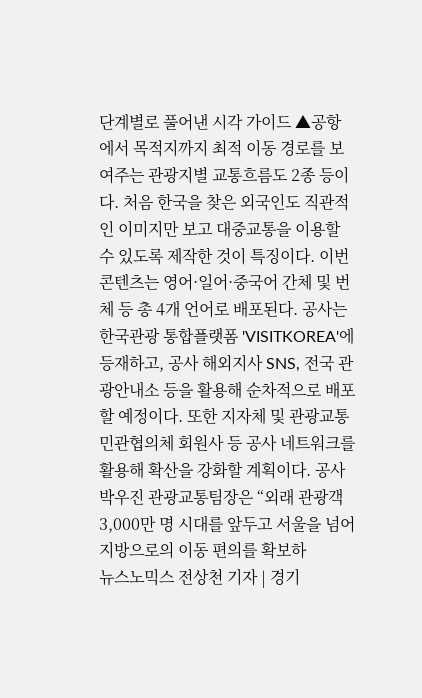단계별로 풀어낸 시각 가이드 ▲공항에서 목적지까지 최적 이동 경로를 보여주는 관광지별 교통흐름도 2종 등이다. 처음 한국을 찾은 외국인도 직관적인 이미지만 보고 대중교통을 이용할 수 있도록 제작한 것이 특징이다. 이번 콘텐츠는 영어·일어·중국어 간체 및 번체 등 총 4개 언어로 배포된다. 공사는 한국관광 통합플랫폼 'VISITKOREA'에 등재하고, 공사 해외지사 SNS, 전국 관광안내소 등을 활용해 순차적으로 배포할 예정이다. 또한 지자체 및 관광교통 민관협의체 회원사 등 공사 네트워크를 활용해 확산을 강화할 계획이다. 공사 박우진 관광교통팀장은 “외래 관광객 3,000만 명 시대를 앞두고 서울을 넘어 지방으로의 이동 편의를 확보하
뉴스노믹스 전상천 기자 | 경기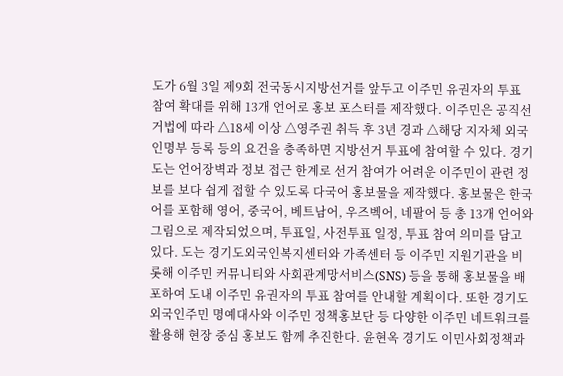도가 6월 3일 제9회 전국동시지방선거를 앞두고 이주민 유권자의 투표 참여 확대를 위해 13개 언어로 홍보 포스터를 제작했다. 이주민은 공직선거법에 따라 △18세 이상 △영주권 취득 후 3년 경과 △해당 지자체 외국인명부 등록 등의 요건을 충족하면 지방선거 투표에 참여할 수 있다. 경기도는 언어장벽과 정보 접근 한계로 선거 참여가 어려운 이주민이 관련 정보를 보다 쉽게 접할 수 있도록 다국어 홍보물을 제작했다. 홍보물은 한국어를 포함해 영어, 중국어, 베트남어, 우즈벡어, 네팔어 등 총 13개 언어와 그림으로 제작되었으며, 투표일, 사전투표 일정, 투표 참여 의미를 담고 있다. 도는 경기도외국인복지센터와 가족센터 등 이주민 지원기관을 비롯해 이주민 커뮤니티와 사회관계망서비스(SNS) 등을 통해 홍보물을 배포하여 도내 이주민 유권자의 투표 참여를 안내할 계획이다. 또한 경기도 외국인주민 명예대사와 이주민 정책홍보단 등 다양한 이주민 네트워크를 활용해 현장 중심 홍보도 함께 추진한다. 윤현옥 경기도 이민사회정책과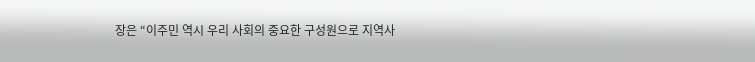장은 “이주민 역시 우리 사회의 중요한 구성원으로 지역사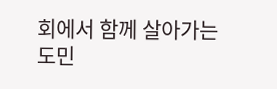회에서 함께 살아가는 도민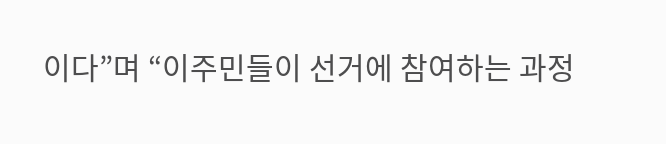이다”며 “이주민들이 선거에 참여하는 과정